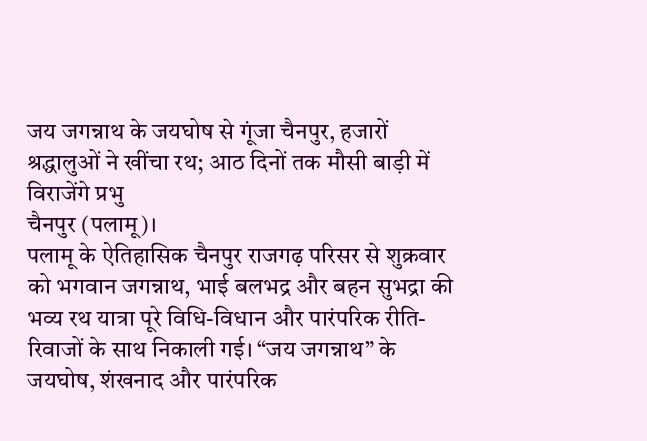जय जगन्नाथ के जयघोष से गूंजा चैनपुर, हजारों श्रद्धालुओं ने खींचा रथ; आठ दिनों तक मौसी बाड़ी में विराजेंगे प्रभु
चैनपुर (पलामू)।
पलामू के ऐतिहासिक चैनपुर राजगढ़ परिसर से शुक्रवार को भगवान जगन्नाथ, भाई बलभद्र और बहन सुभद्रा की भव्य रथ यात्रा पूरे विधि-विधान और पारंपरिक रीति-रिवाजों के साथ निकाली गई। “जय जगन्नाथ” के जयघोष, शंखनाद और पारंपरिक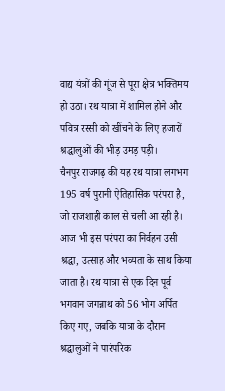वाद्य यंत्रों की गूंज से पूरा क्षेत्र भक्तिमय हो उठा। रथ यात्रा में शामिल होने और पवित्र रस्सी को खींचने के लिए हजारों श्रद्धालुओं की भीड़ उमड़ पड़ी।
चैनपुर राजगढ़ की यह रथ यात्रा लगभग 195 वर्ष पुरानी ऐतिहासिक परंपरा है, जो राजशाही काल से चली आ रही है। आज भी इस परंपरा का निर्वहन उसी श्रद्धा, उत्साह और भव्यता के साथ किया जाता है। रथ यात्रा से एक दिन पूर्व भगवान जगन्नाथ को 56 भोग अर्पित किए गए, जबकि यात्रा के दौरान श्रद्धालुओं ने पारंपरिक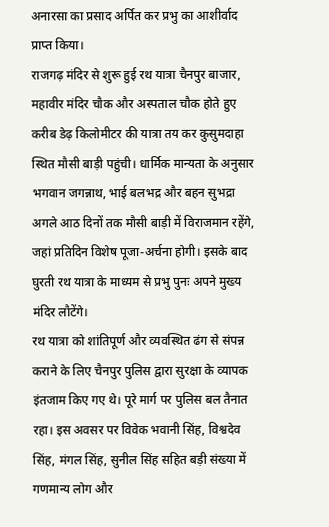अनारसा का प्रसाद अर्पित कर प्रभु का आशीर्वाद प्राप्त किया।
राजगढ़ मंदिर से शुरू हुई रथ यात्रा चैनपुर बाजार, महावीर मंदिर चौक और अस्पताल चौक होते हुए करीब डेढ़ किलोमीटर की यात्रा तय कर कुसुमदाहा स्थित मौसी बाड़ी पहुंची। धार्मिक मान्यता के अनुसार भगवान जगन्नाथ, भाई बलभद्र और बहन सुभद्रा अगले आठ दिनों तक मौसी बाड़ी में विराजमान रहेंगे, जहां प्रतिदिन विशेष पूजा-अर्चना होगी। इसके बाद घुरती रथ यात्रा के माध्यम से प्रभु पुनः अपने मुख्य मंदिर लौटेंगे।
रथ यात्रा को शांतिपूर्ण और व्यवस्थित ढंग से संपन्न कराने के लिए चैनपुर पुलिस द्वारा सुरक्षा के व्यापक इंतजाम किए गए थे। पूरे मार्ग पर पुलिस बल तैनात रहा। इस अवसर पर विवेक भवानी सिंह, विश्वदेव सिंह, मंगल सिंह, सुनील सिंह सहित बड़ी संख्या में गणमान्य लोग और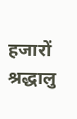हजारों श्रद्धालु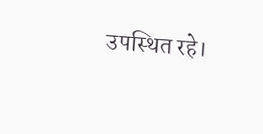उपस्थित रहे।